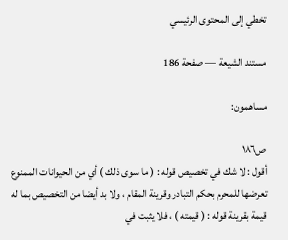تخطي إلى المحتوى الرئيسي

مستند الشيعة — صفحة 186

مساهمون:

ص١٨٦
أقول : لا شك في تخصيص قوله : ( ما سوى ذلك ) أي من الحيوانات الممنوع تعرضها للمحرم بحكم التبادر وقرينة المقام ، ولا بد أيضا من التخصيص بما له قيمة بقرينة قوله : ( قيمته ) ، فلا يثبت في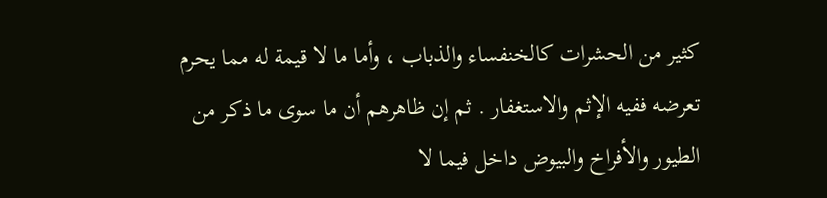كثير من الحشرات كالخنفساء والذباب ، وأما ما لا قيمة له مما يحرم تعرضه ففيه الإثم والاستغفار . ثم إن ظاهرهم أن ما سوى ما ذكر من الطيور والأفراخ والبيوض داخل فيما لا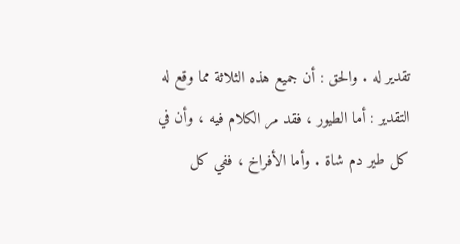تقدير له . والحق : أن جميع هذه الثلاثة مما وقع له التقدير : أما الطيور ، فقد مر الكلام فيه ، وأن في كل طير دم شاة . وأما الأفراخ ، ففي كل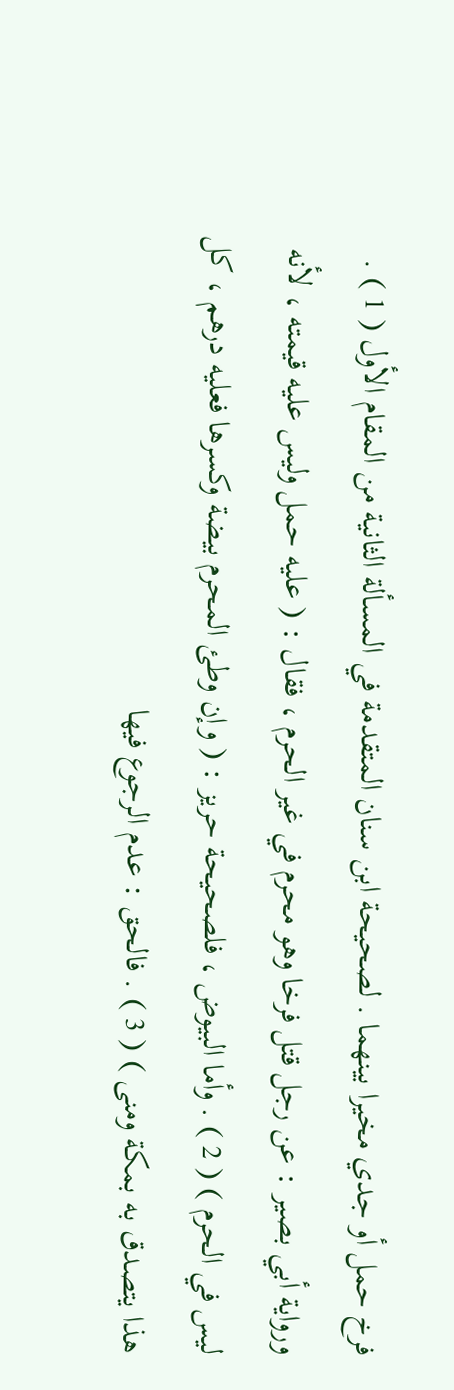فرخ حمل أو جدي مخيرا بينهما . لصحيحة ابن سنان المتقدمة في المسألة الثانية من المقام الأول ( 1 ) . ورواية أبي بصير : عن رجل قتل فرخا وهو محرم في غير الحرم ، فقال : ( عليه حمل وليس عليه قيمته ، لأنه ليس في الحرم ) ( 2 ) . وأما البيوض ، فلصحيحة حريز : ( وإن وطئ المحرم بيضة وكسرها فعليه درهم ، كل هذا يتصدق به بمكة ومنى ) ( 3 ) . فالحق : عدم الرجوع فيها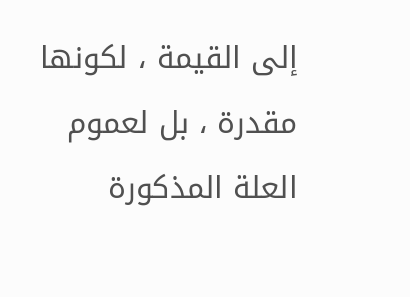إلى القيمة ، لكونها مقدرة ، بل لعموم العلة المذكورة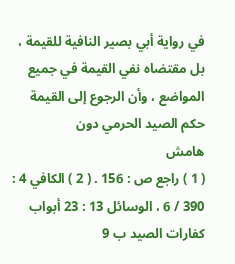في رواية أبي بصير النافية للقيمة ، بل مقتضاه نفي القيمة في جميع المواضع ، وأن الرجوع إلى القيمة حكم الصيد الحرمي دون
هامش
( 1 ) راجع ص : 156 . ( 2 ) الكافي 4 : 390 / 6 ، الوسائل 13 : 23 أبواب كفارات الصيد ب 9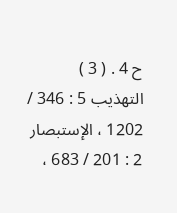ح 4 . ( 3 ) التهذيب 5 : 346 / 1202 ، الإستبصار 2 : 201 / 683 ،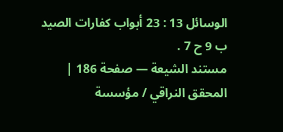الوسائل 13 : 23 أبواب كفارات الصيد ب 9 ح 7 .
مستند الشيعة — صفحة 186 | المحقق النراقي / مؤسسة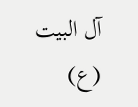آل البيت (ع)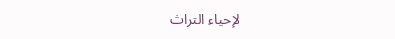لإحياء التراث